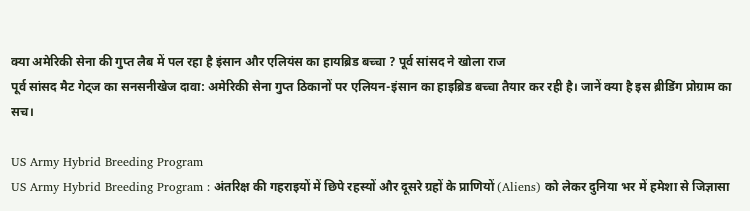क्या अमेरिकी सेना की गुप्त लैब में पल रहा है इंसान और एलियंस का हायब्रिड बच्चा ? पूर्व सांसद ने खोला राज
पूर्व सांसद मैट गेट्ज का सनसनीखेज दावा: अमेरिकी सेना गुप्त ठिकानों पर एलियन-इंसान का हाइब्रिड बच्चा तैयार कर रही है। जानें क्या है इस ब्रीडिंग प्रोग्राम का सच।

US Army Hybrid Breeding Program
US Army Hybrid Breeding Program : अंतरिक्ष की गहराइयों में छिपे रहस्यों और दूसरे ग्रहों के प्राणियों (Aliens) को लेकर दुनिया भर में हमेशा से जिज्ञासा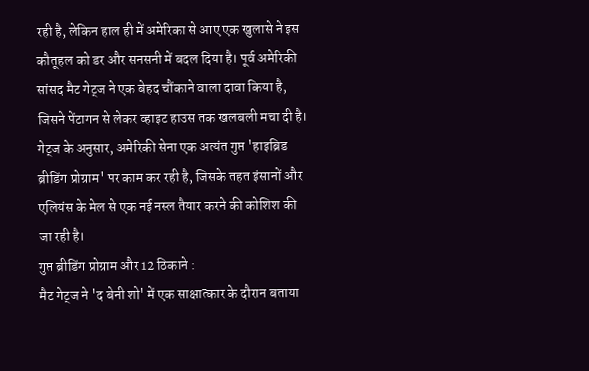रही है, लेकिन हाल ही में अमेरिका से आए एक खुलासे ने इस कौतूहल को डर और सनसनी में बदल दिया है। पूर्व अमेरिकी सांसद मैट गेट्ज ने एक बेहद चौंकाने वाला दावा किया है, जिसने पेंटागन से लेकर व्हाइट हाउस तक खलबली मचा दी है। गेट्ज के अनुसार, अमेरिकी सेना एक अत्यंत गुप्त 'हाइब्रिड ब्रीडिंग प्रोग्राम' पर काम कर रही है, जिसके तहत इंसानों और एलियंस के मेल से एक नई नस्ल तैयार करने की कोशिश की जा रही है।
गुप्त ब्रीडिंग प्रोग्राम और 12 ठिकाने :
मैट गेट्ज ने 'द बेनी शो' में एक साक्षात्कार के दौरान बताया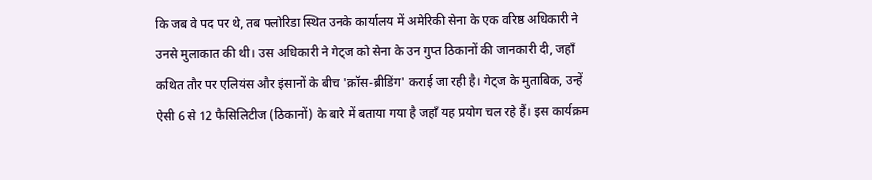कि जब वे पद पर थे, तब फ्लोरिडा स्थित उनके कार्यालय में अमेरिकी सेना के एक वरिष्ठ अधिकारी ने उनसे मुलाकात की थी। उस अधिकारी ने गेट्ज को सेना के उन गुप्त ठिकानों की जानकारी दी, जहाँ कथित तौर पर एलियंस और इंसानों के बीच 'क्रॉस-ब्रीडिंग' कराई जा रही है। गेट्ज के मुताबिक, उन्हें ऐसी 6 से 12 फैसिलिटीज (ठिकानों) के बारे में बताया गया है जहाँ यह प्रयोग चल रहे हैं। इस कार्यक्रम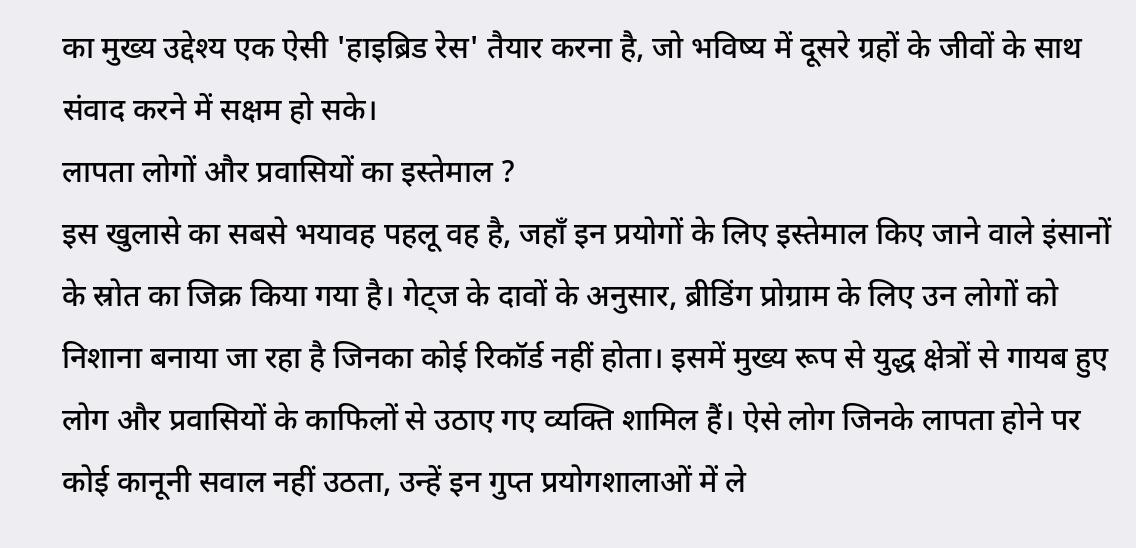का मुख्य उद्देश्य एक ऐसी 'हाइब्रिड रेस' तैयार करना है, जो भविष्य में दूसरे ग्रहों के जीवों के साथ संवाद करने में सक्षम हो सके।
लापता लोगों और प्रवासियों का इस्तेमाल ?
इस खुलासे का सबसे भयावह पहलू वह है, जहाँ इन प्रयोगों के लिए इस्तेमाल किए जाने वाले इंसानों के स्रोत का जिक्र किया गया है। गेट्ज के दावों के अनुसार, ब्रीडिंग प्रोग्राम के लिए उन लोगों को निशाना बनाया जा रहा है जिनका कोई रिकॉर्ड नहीं होता। इसमें मुख्य रूप से युद्ध क्षेत्रों से गायब हुए लोग और प्रवासियों के काफिलों से उठाए गए व्यक्ति शामिल हैं। ऐसे लोग जिनके लापता होने पर कोई कानूनी सवाल नहीं उठता, उन्हें इन गुप्त प्रयोगशालाओं में ले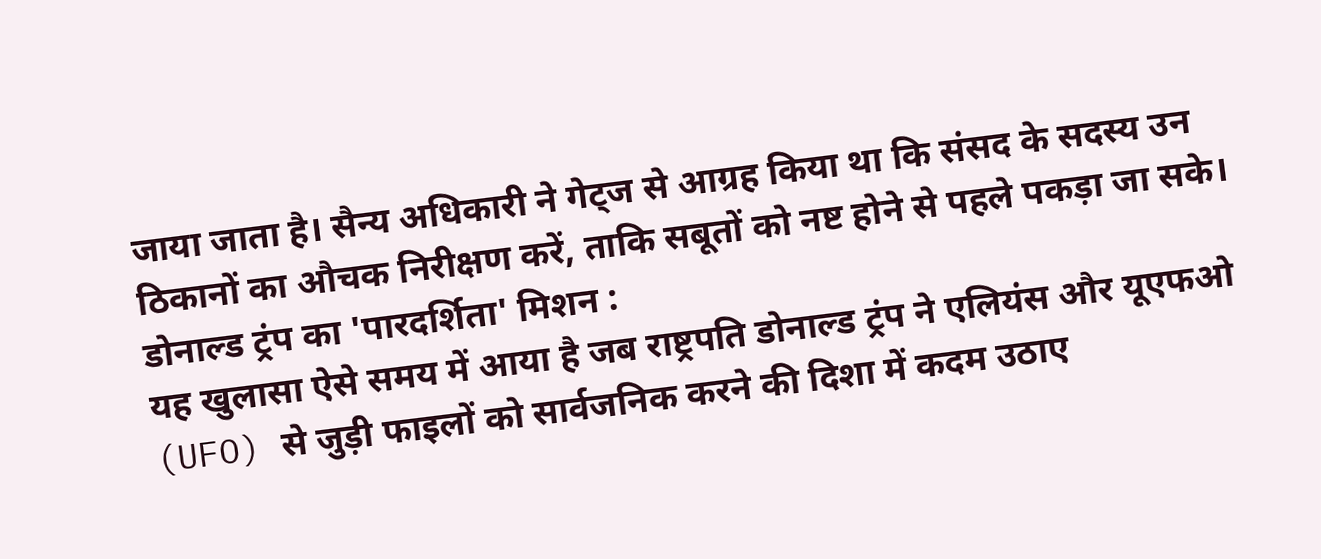जाया जाता है। सैन्य अधिकारी ने गेट्ज से आग्रह किया था कि संसद के सदस्य उन ठिकानों का औचक निरीक्षण करें, ताकि सबूतों को नष्ट होने से पहले पकड़ा जा सके।
डोनाल्ड ट्रंप का 'पारदर्शिता' मिशन :
यह खुलासा ऐसे समय में आया है जब राष्ट्रपति डोनाल्ड ट्रंप ने एलियंस और यूएफओ (UFO) से जुड़ी फाइलों को सार्वजनिक करने की दिशा में कदम उठाए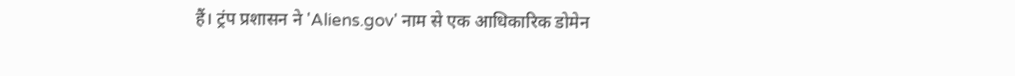हैं। ट्रंप प्रशासन ने 'Aliens.gov' नाम से एक आधिकारिक डोमेन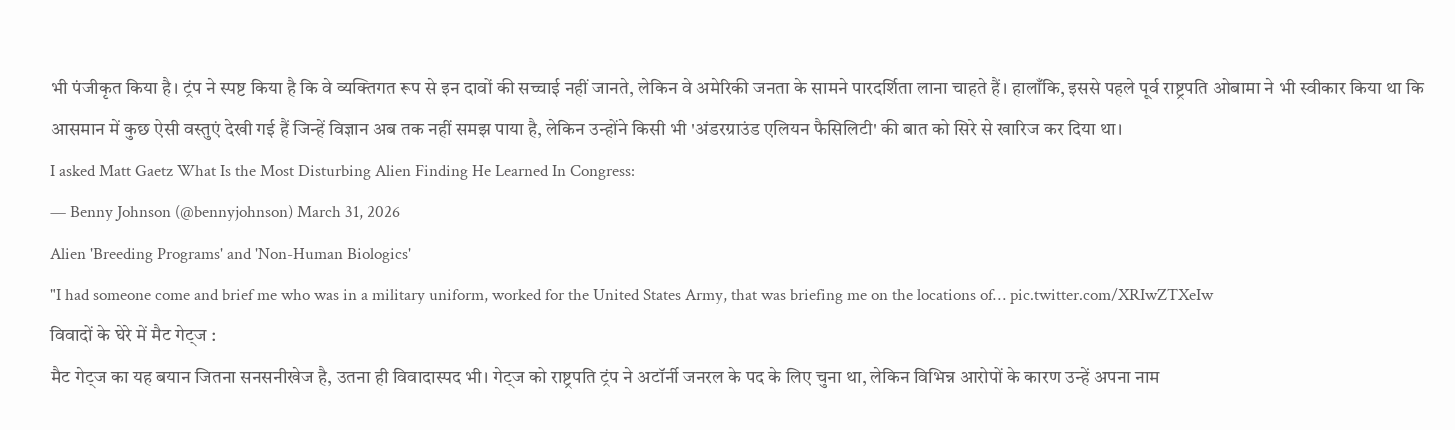भी पंजीकृत किया है। ट्रंप ने स्पष्ट किया है कि वे व्यक्तिगत रूप से इन दावों की सच्चाई नहीं जानते, लेकिन वे अमेरिकी जनता के सामने पारदर्शिता लाना चाहते हैं। हालाँकि, इससे पहले पूर्व राष्ट्रपति ओबामा ने भी स्वीकार किया था कि आसमान में कुछ ऐसी वस्तुएं देखी गई हैं जिन्हें विज्ञान अब तक नहीं समझ पाया है, लेकिन उन्होंने किसी भी 'अंडरग्राउंड एलियन फैसिलिटी' की बात को सिरे से खारिज कर दिया था।
I asked Matt Gaetz What Is the Most Disturbing Alien Finding He Learned In Congress:
— Benny Johnson (@bennyjohnson) March 31, 2026
Alien 'Breeding Programs' and 'Non-Human Biologics'
"I had someone come and brief me who was in a military uniform, worked for the United States Army, that was briefing me on the locations of… pic.twitter.com/XRIwZTXeIw
विवादों के घेरे में मैट गेट्ज :
मैट गेट्ज का यह बयान जितना सनसनीखेज है, उतना ही विवादास्पद भी। गेट्ज को राष्ट्रपति ट्रंप ने अटॉर्नी जनरल के पद के लिए चुना था, लेकिन विभिन्न आरोपों के कारण उन्हें अपना नाम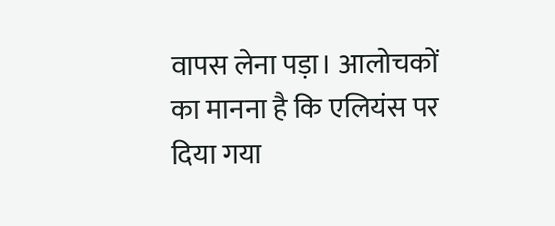वापस लेना पड़ा। आलोचकों का मानना है कि एलियंस पर दिया गया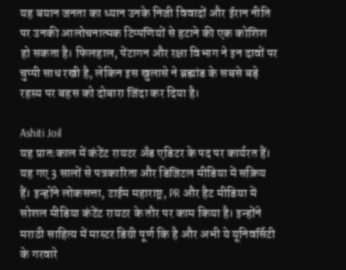यह बयान जनता का ध्यान उनके निजी विवादों और ईरान नीति पर उनकी आलोचनात्मक टिप्पणियों से हटाने की एक कोशिश हो सकता है। फिलहाल, पेंटागन और रक्षा विभाग ने इन दावों पर चुप्पी साध रखी है, लेकिन इस खुलासे ने ब्रह्मांड के सबसे बड़े रहस्य पर बहस को दोबारा जिंदा कर दिया है।

Ashiti Joil
यह प्रातःकाल में कंटेंट रायटर अँड एडिटर के पद पर कार्यरत हैं। यह गए 3 सालों से पत्रकारिता और डिजिटल मीडिया में सक्रिय हैं। इन्होंने लोकसत्ता, टाईम महाराष्ट्र, PR और हैट मीडिया में सोशल मीडिया कंटेंट रायटर के तौर पर काम किया है। इन्होंने मराठी साहित्य में मास्टर डिग्री पूर्ण कि है और अभी ये यूनिवर्सिटी के गरवारे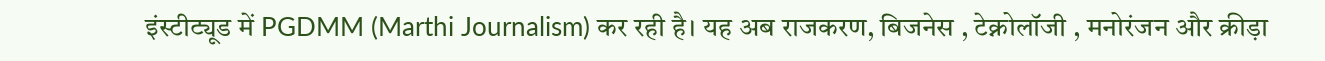इंस्टीट्यूड में PGDMM (Marthi Journalism) कर रही है। यह अब राजकरण, बिजनेस , टेक्नोलॉजी , मनोरंजन और क्रीड़ा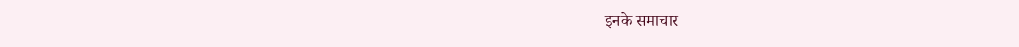इनके समाचार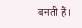बनती हैं।